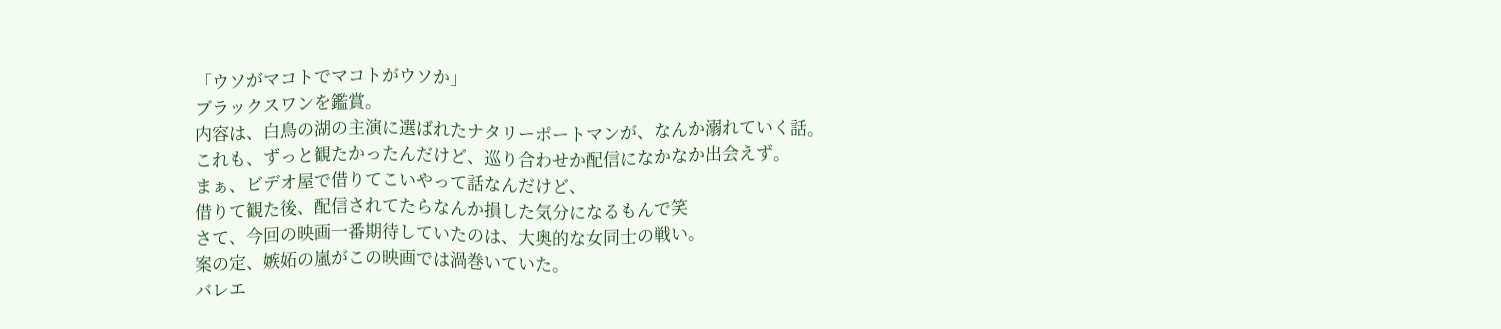「ウソがマコトでマコトがウソか」
ブラックスワンを鑑賞。
内容は、白鳥の湖の主演に選ばれたナタリーポートマンが、なんか溺れていく話。
これも、ずっと観たかったんだけど、巡り合わせか配信になかなか出会えず。
まぁ、ビデオ屋で借りてこいやって話なんだけど、
借りて観た後、配信されてたらなんか損した気分になるもんで笑
さて、今回の映画一番期待していたのは、大奥的な女同士の戦い。
案の定、嫉妬の嵐がこの映画では渦巻いていた。
バレエ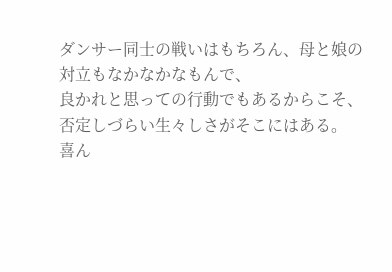ダンサー同士の戦いはもちろん、母と娘の対立もなかなかなもんで、
良かれと思っての行動でもあるからこそ、否定しづらい生々しさがそこにはある。
喜ん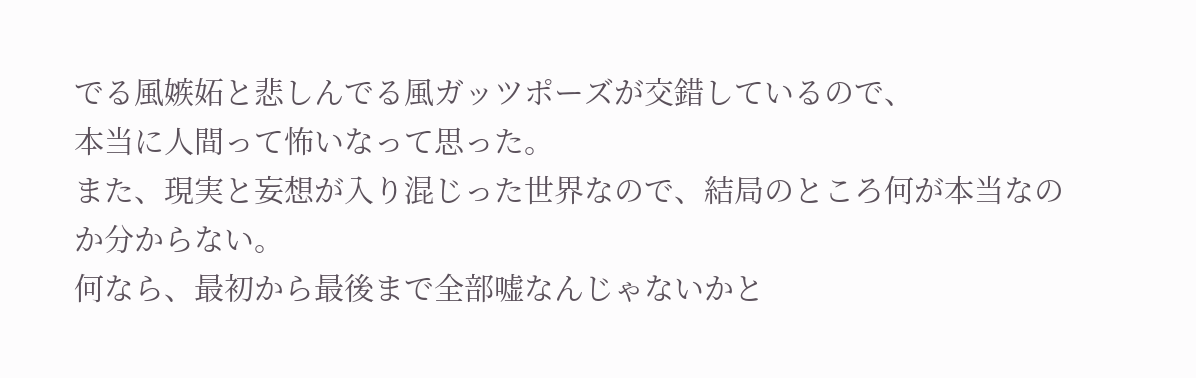でる風嫉妬と悲しんでる風ガッツポーズが交錯しているので、
本当に人間って怖いなって思った。
また、現実と妄想が入り混じった世界なので、結局のところ何が本当なのか分からない。
何なら、最初から最後まで全部嘘なんじゃないかと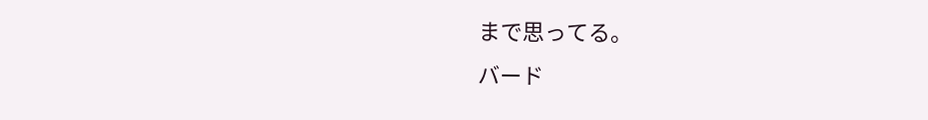まで思ってる。
バード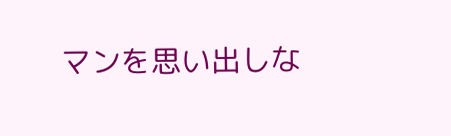マンを思い出しな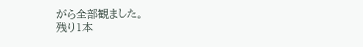がら全部観ました。
残り1本